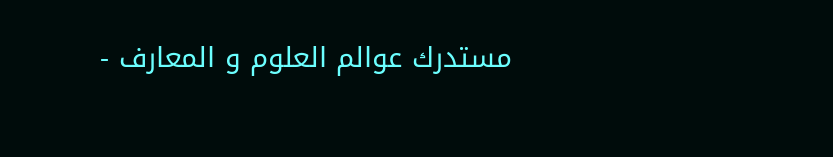مستدرك عوالم العلوم و المعارف -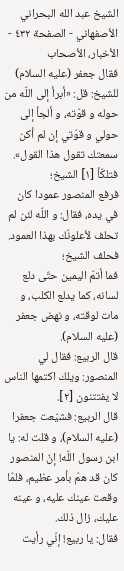الشيخ عبد الله البحراني الأصفهاني - الصفحة ٤٣٢ - الأخبار، الأصحاب
فقال جعفر (عليه السلام) للشيخ: قل: «أبرأ إلى اللّه من حوله و قوّته، و ألجأ إلى حولي و قوّتي إن لم أكن سمعتك تقول هذا القول». فتلكّأ [١] الشيخ؛
فرفع المنصور عمودا كان في يده، فقال: و اللّه لئن لم تحلف لأعلونّك بهذا العمود.
فحلف الشيخ؛
فما أتمّ اليمين حتّى دلع لسانه، كما يدلع الكلب، و مات لوقته، و نهض جعفر (عليه السلام).
قال الربيع: فقال لي المنصور: ويلك اكتمها الناس لا يفتتنون [٢].
قال الربيع: فشيّعت جعفرا (عليه السلام)، و قلت له: يا ابن رسول اللّه! إنّ المنصور كان قد همّ بأمر عظيم، فلمّا وقعت عينك عليه، و عينه عليك، زال ذلك.
فقال: يا ربيع! إنّي رأيت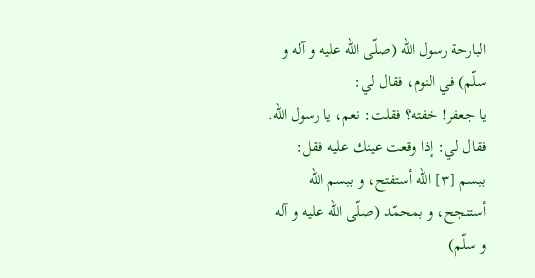البارحة رسول اللّه (صلّى اللّه عليه و آله و سلّم) في النوم، فقال لي:
يا جعفر! خفته؟ فقلت: نعم، يا رسول اللّه. فقال لي: إذا وقعت عينك عليه فقل:
ببسم [٣] اللّه أستفتح، و ببسم اللّه أستنجح، و بمحمّد (صلّى اللّه عليه و آله و سلّم)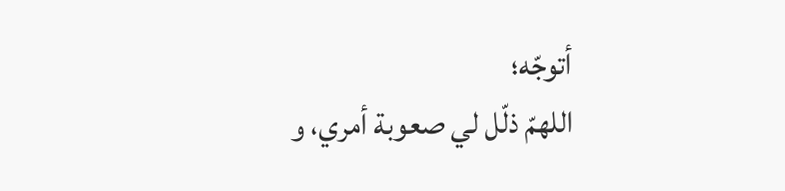أتوجّه؛
اللهمّ ذلّل لي صعوبة أمري، و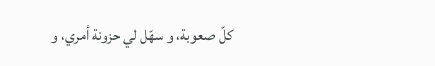كلّ صعوبة، و سهّل لي حزونة أمري، و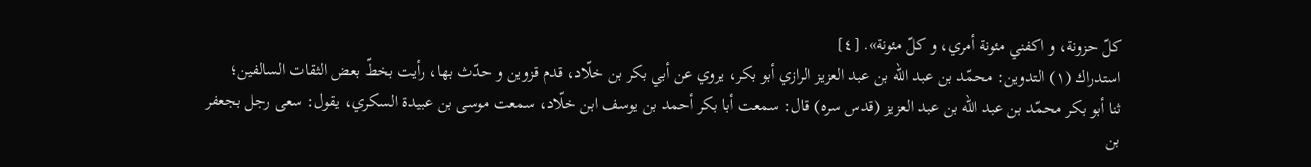كلّ حزونة، و اكفني مئونة أمري، و كلّ مئونة». [٤]
استدراك (١) التدوين: محمّد بن عبد اللّه بن عبد العزيز الرازي أبو بكر، يروي عن أبي بكر بن خلّاد، قدم قزوين و حدّث بها، رأيت بخطّ بعض الثقات السالفين؛
ثنا أبو بكر محمّد بن عبد اللّه بن عبد العزيز (قدس سره) قال: سمعت أبا بكر أحمد بن يوسف ابن خلّاد، سمعت موسى بن عبيدة السكري، يقول: سعى رجل بجعفر بن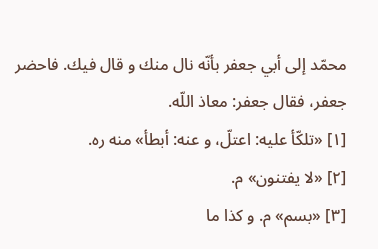محمّد إلى أبي جعفر بأنّه نال منك و قال فيك. فاحضر جعفر، فقال جعفر: معاذ اللّه.
[١] «تلكّأ عليه: اعتلّ، و عنه: أبطأ» منه ره.
[٢] «لا يفتنون» م.
[٣] «بسم» م. و كذا ما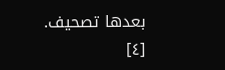بعدها تصحيف.
[٤]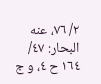٢/ ٧٦، عنه البحار: ٤٧/ ١٦٤ ح ٤، و ج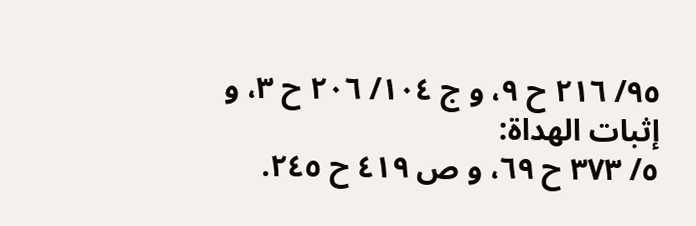٩٥/ ٢١٦ ح ٩، و ج ١٠٤/ ٢٠٦ ح ٣، و إثبات الهداة:
٥/ ٣٧٣ ح ٦٩، و ص ٤١٩ ح ٢٤٥.